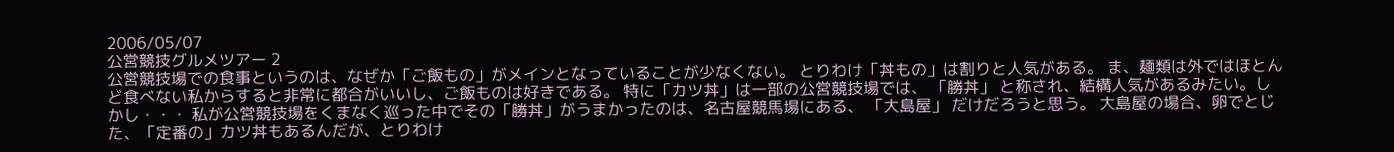2006/05/07
公営競技グルメツアー 2
公営競技場での食事というのは、なぜか「ご飯もの」がメインとなっていることが少なくない。 とりわけ「丼もの」は割りと人気がある。 ま、麺類は外ではほとんど食べない私からすると非常に都合がいいし、ご飯ものは好きである。 特に「カツ丼」は一部の公営競技場では、 「勝丼」 と称され、結構人気があるみたい。しかし・・・ 私が公営競技場をくまなく巡った中でその「勝丼」がうまかったのは、名古屋競馬場にある、 「大島屋」 だけだろうと思う。 大島屋の場合、卵でとじた、「定番の」カツ丼もあるんだが、とりわけ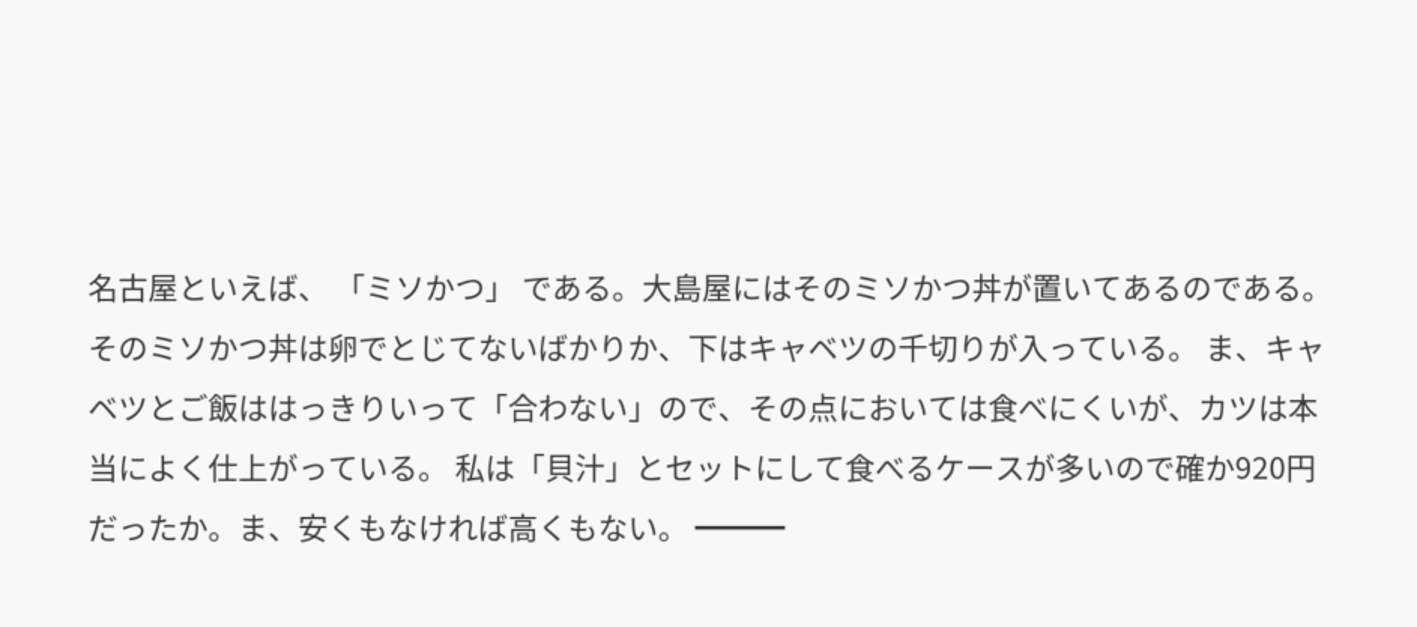名古屋といえば、 「ミソかつ」 である。大島屋にはそのミソかつ丼が置いてあるのである。 そのミソかつ丼は卵でとじてないばかりか、下はキャベツの千切りが入っている。 ま、キャベツとご飯ははっきりいって「合わない」ので、その点においては食べにくいが、カツは本当によく仕上がっている。 私は「貝汁」とセットにして食べるケースが多いので確か920円だったか。ま、安くもなければ高くもない。 ━━━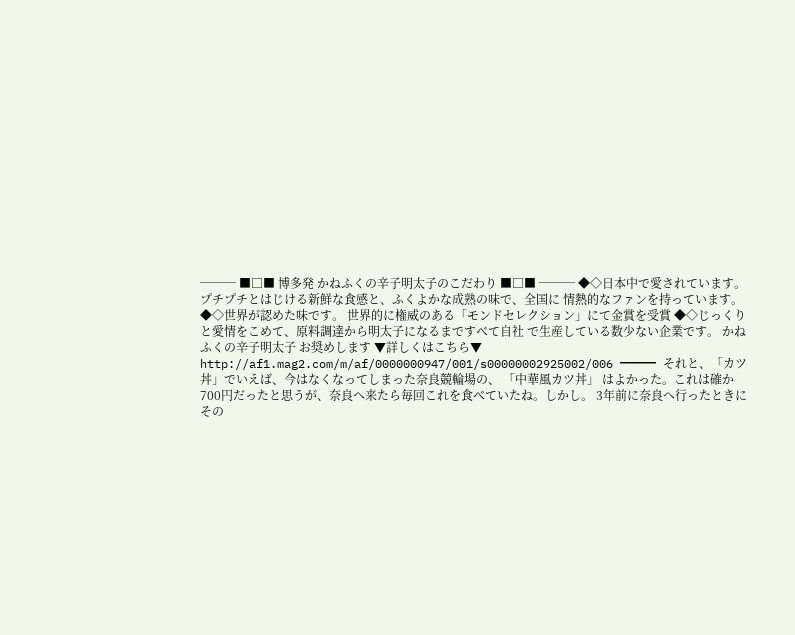─── ■□■ 博多発 かねふくの辛子明太子のこだわり ■□■ ─── ◆◇日本中で愛されています。 プチプチとはじける新鮮な食感と、ふくよかな成熟の味で、全国に 情熱的なファンを持っています。 ◆◇世界が認めた味です。 世界的に権威のある「モンドセレクション」にて金賞を受賞 ◆◇じっくりと愛情をこめて、原料調達から明太子になるまですべて自社 で生産している数少ない企業です。 かねふくの辛子明太子 お奨めします ▼詳しくはこちら▼ http://af1.mag2.com/m/af/0000000947/001/s00000002925002/006 ━━━ それと、「カツ丼」でいえば、今はなくなってしまった奈良競輪場の、 「中華風カツ丼」 はよかった。これは確か700円だったと思うが、奈良へ来たら毎回これを食べていたね。しかし。 3年前に奈良へ行ったときにその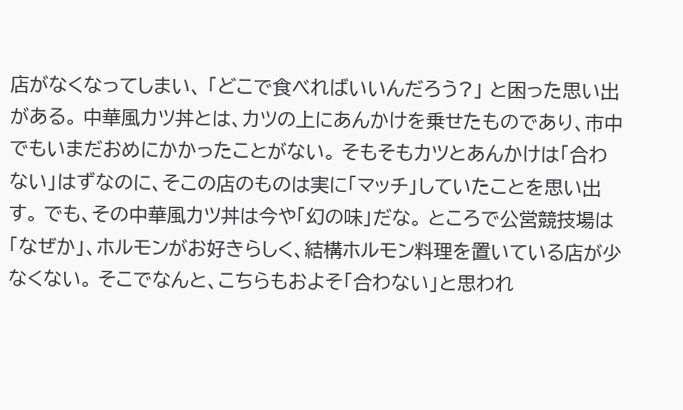店がなくなってしまい、 「どこで食べればいいんだろう?」 と困った思い出がある。 中華風カツ丼とは、カツの上にあんかけを乗せたものであり、市中でもいまだおめにかかったことがない。 そもそもカツとあんかけは「合わない」はずなのに、そこの店のものは実に「マッチ」していたことを思い出す。 でも、その中華風カツ丼は今や「幻の味」だな。 ところで公営競技場は「なぜか」、ホルモンがお好きらしく、結構ホルモン料理を置いている店が少なくない。 そこでなんと、こちらもおよそ「合わない」と思われ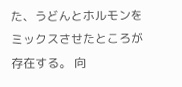た、うどんとホルモンをミックスさせたところが存在する。 向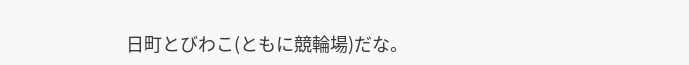日町とびわこ(ともに競輪場)だな。